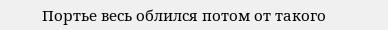Портье весь облился потом от такого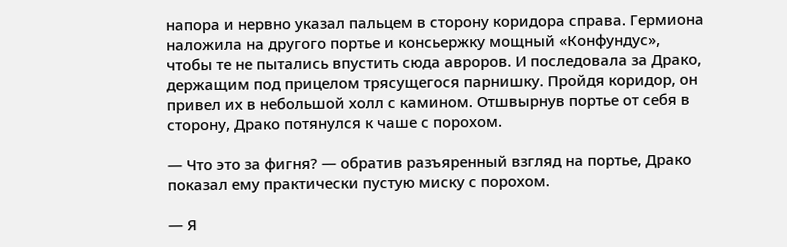напора и нервно указал пальцем в сторону коридора справа. Гермиона наложила на другого портье и консьержку мощный «Конфундус», чтобы те не пытались впустить сюда авроров. И последовала за Драко, держащим под прицелом трясущегося парнишку. Пройдя коридор, он привел их в небольшой холл с камином. Отшвырнув портье от себя в сторону, Драко потянулся к чаше с порохом.

— Что это за фигня? — обратив разъяренный взгляд на портье, Драко показал ему практически пустую миску с порохом.

— Я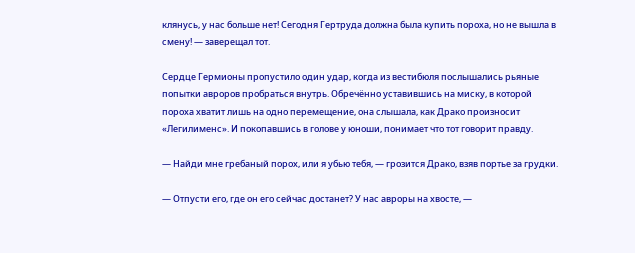клянусь, у нас больше нет! Сегодня Гертруда должна была купить пороха, но не вышла в смену! — заверещал тот.

Сердце Гермионы пропустило один удар, когда из вестибюля послышались рьяные попытки авроров пробраться внутрь. Обречённо уставившись на миску, в которой пороха хватит лишь на одно перемещение, она слышала, как Драко произносит «Легилименс». И покопавшись в голове у юноши, понимает что тот говорит правду.

— Найди мне гребаный порох, или я убью тебя, — грозится Драко, взяв портье за грудки.

— Отпусти его, где он его сейчас достанет? У нас авроры на хвосте, —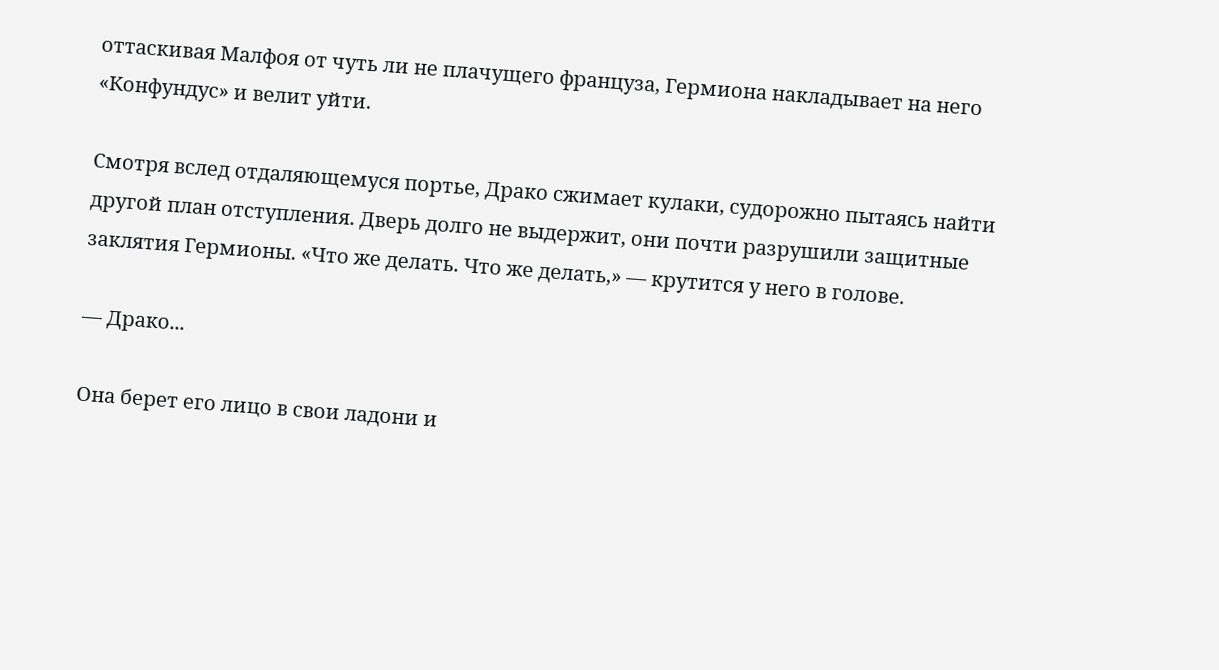оттаскивая Малфоя от чуть ли не плачущего француза, Гермиона накладывает на него «Конфундус» и велит уйти.

Смотря вслед отдаляющемуся портье, Драко сжимает кулаки, судорожно пытаясь найти другой план отступления. Дверь долго не выдержит, они почти разрушили защитные заклятия Гермионы. «Что же делать. Что же делать,» — крутится у него в голове.

— Драко...

Она берет его лицо в свои ладони и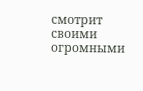смотрит своими огромными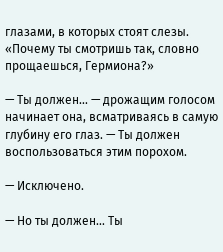глазами, в которых стоят слезы. «Почему ты смотришь так, словно прощаешься, Гермиона?»

— Ты должен... — дрожащим голосом начинает она, всматриваясь в самую глубину его глаз. — Ты должен воспользоваться этим порохом.

— Исключено.

— Но ты должен... Ты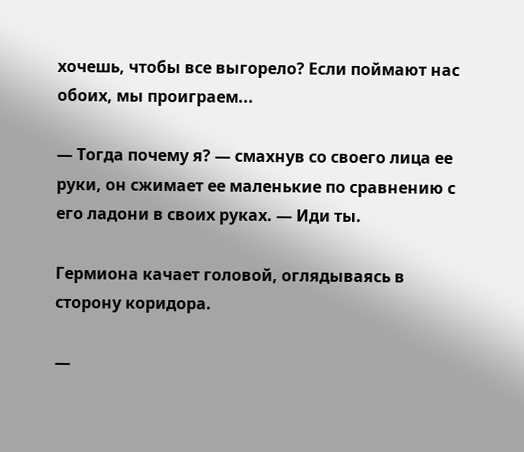хочешь, чтобы все выгорело? Если поймают нас обоих, мы проиграем...

— Тогда почему я? — смахнув со своего лица ее руки, он сжимает ее маленькие по сравнению с его ладони в своих руках. — Иди ты.

Гермиона качает головой, оглядываясь в сторону коридора.

—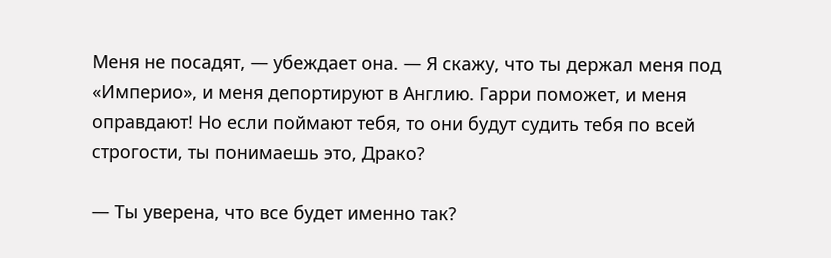Меня не посадят, — убеждает она. — Я скажу, что ты держал меня под «Империо», и меня депортируют в Англию. Гарри поможет, и меня оправдают! Но если поймают тебя, то они будут судить тебя по всей строгости, ты понимаешь это, Драко?

— Ты уверена, что все будет именно так?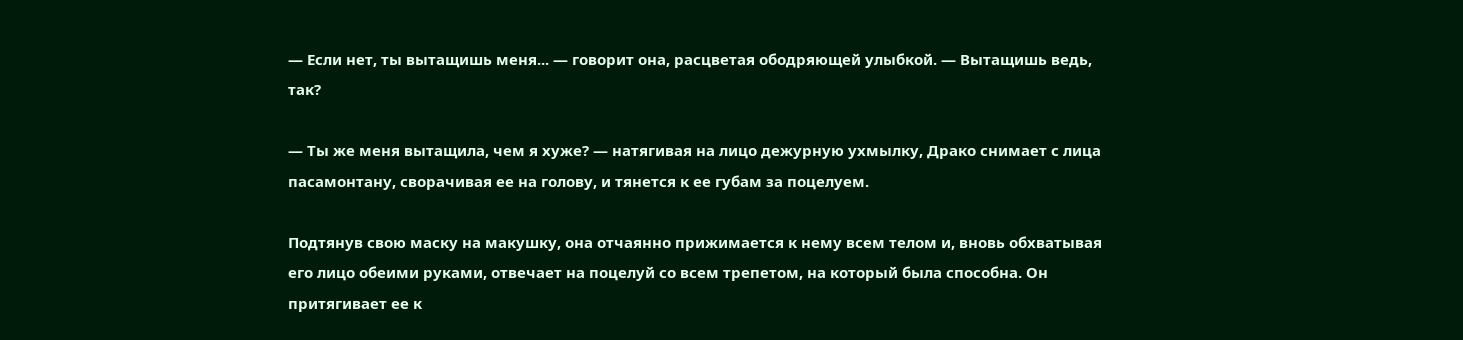— Если нет, ты вытащишь меня... — говорит она, расцветая ободряющей улыбкой. — Вытащишь ведь, так?

— Ты же меня вытащила, чем я хуже? — натягивая на лицо дежурную ухмылку, Драко снимает с лица пасамонтану, сворачивая ее на голову, и тянется к ее губам за поцелуем.

Подтянув свою маску на макушку, она отчаянно прижимается к нему всем телом и, вновь обхватывая его лицо обеими руками, отвечает на поцелуй со всем трепетом, на который была способна. Он притягивает ее к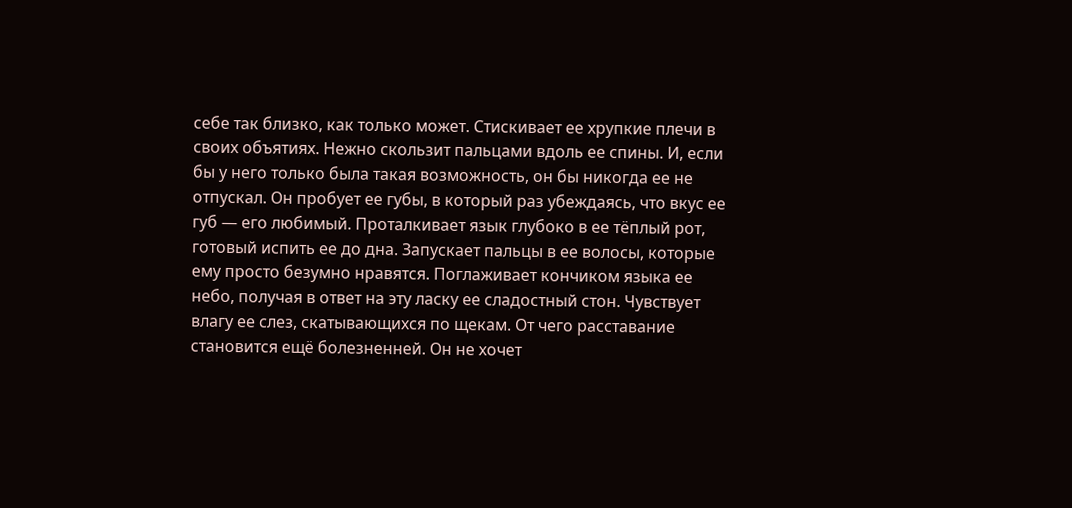себе так близко, как только может. Стискивает ее хрупкие плечи в своих объятиях. Нежно скользит пальцами вдоль ее спины. И, если бы у него только была такая возможность, он бы никогда ее не отпускал. Он пробует ее губы, в который раз убеждаясь, что вкус ее губ — его любимый. Проталкивает язык глубоко в ее тёплый рот, готовый испить ее до дна. Запускает пальцы в ее волосы, которые ему просто безумно нравятся. Поглаживает кончиком языка ее небо, получая в ответ на эту ласку ее сладостный стон. Чувствует влагу ее слез, скатывающихся по щекам. От чего расставание становится ещё болезненней. Он не хочет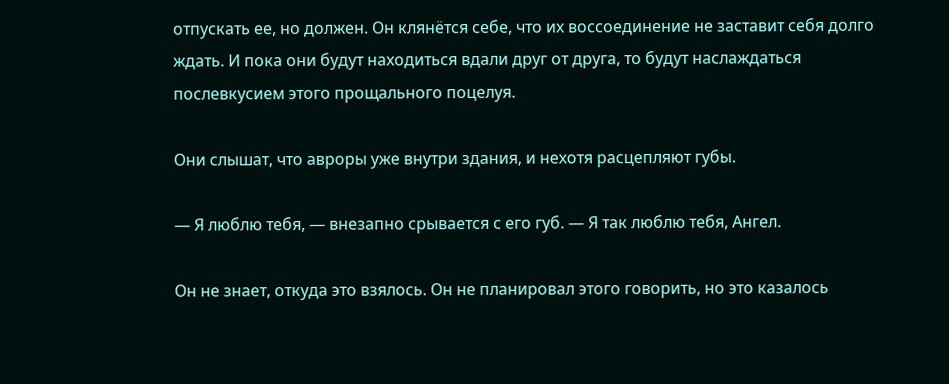отпускать ее, но должен. Он клянётся себе, что их воссоединение не заставит себя долго ждать. И пока они будут находиться вдали друг от друга, то будут наслаждаться послевкусием этого прощального поцелуя.

Они слышат, что авроры уже внутри здания, и нехотя расцепляют губы.

— Я люблю тебя, — внезапно срывается с его губ. — Я так люблю тебя, Ангел.

Он не знает, откуда это взялось. Он не планировал этого говорить, но это казалось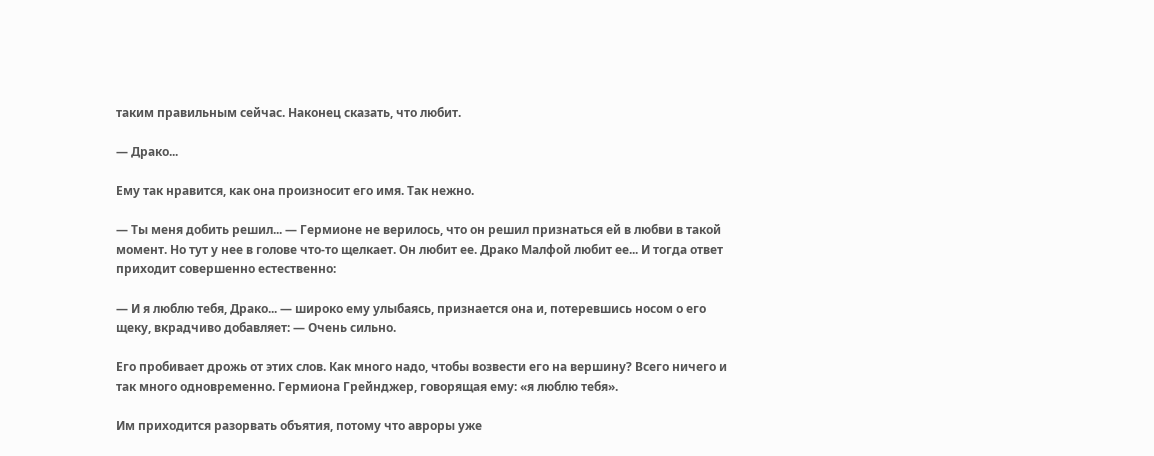таким правильным сейчас. Наконец сказать, что любит.

— Драко...

Ему так нравится, как она произносит его имя. Так нежно.

— Ты меня добить решил... — Гермионе не верилось, что он решил признаться ей в любви в такой момент. Но тут у нее в голове что-то щелкает. Он любит ее. Драко Малфой любит ее... И тогда ответ приходит совершенно естественно:

— И я люблю тебя, Драко... — широко ему улыбаясь, признается она и, потеревшись носом о его щеку, вкрадчиво добавляет: — Очень сильно.

Его пробивает дрожь от этих слов. Как много надо, чтобы возвести его на вершину? Всего ничего и так много одновременно. Гермиона Грейнджер, говорящая ему: «я люблю тебя».

Им приходится разорвать объятия, потому что авроры уже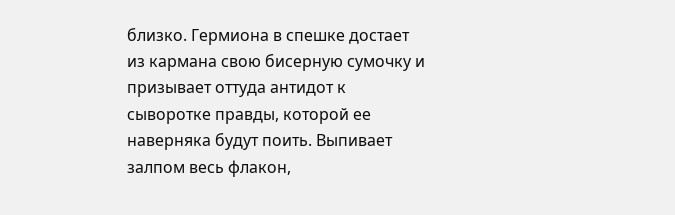близко. Гермиона в спешке достает из кармана свою бисерную сумочку и призывает оттуда антидот к сыворотке правды, которой ее наверняка будут поить. Выпивает залпом весь флакон,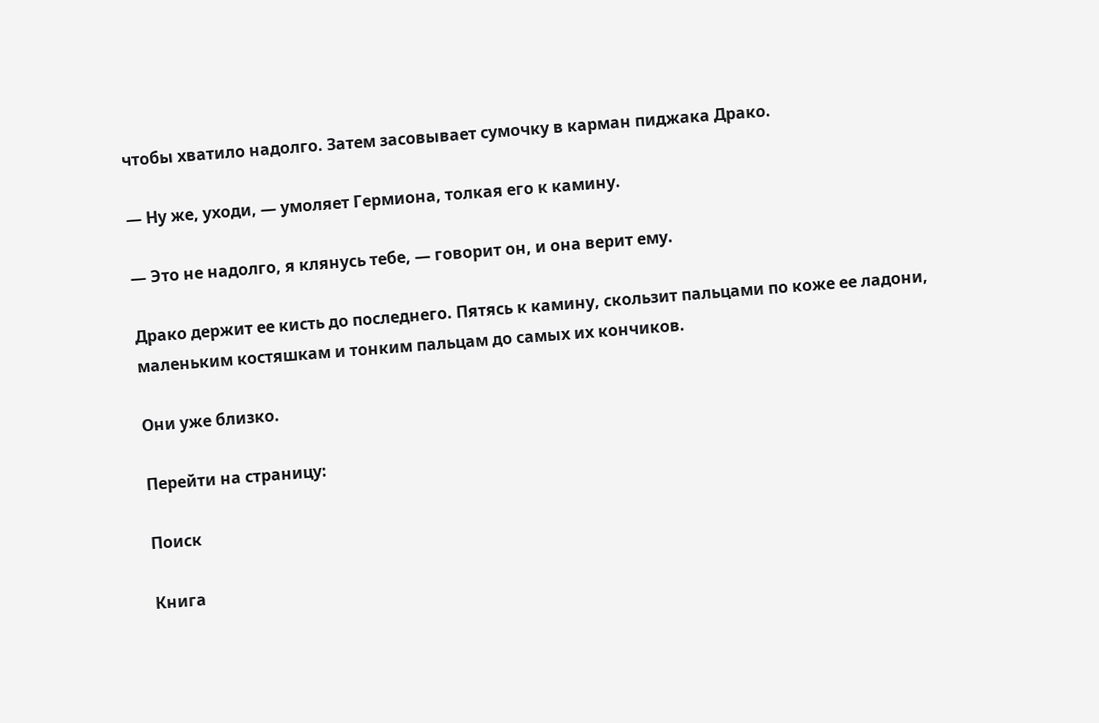чтобы хватило надолго. Затем засовывает сумочку в карман пиджака Драко.

— Ну же, уходи, — умоляет Гермиона, толкая его к камину.

— Это не надолго, я клянусь тебе, — говорит он, и она верит ему.

Драко держит ее кисть до последнего. Пятясь к камину, скользит пальцами по коже ее ладони, маленьким костяшкам и тонким пальцам до самых их кончиков.

Они уже близко.

Перейти на страницу:

Поиск

Книга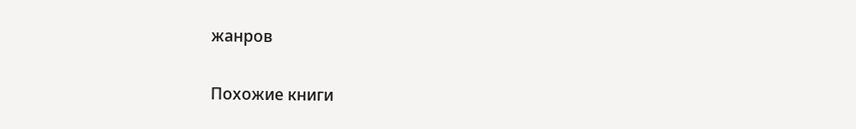жанров

Похожие книги